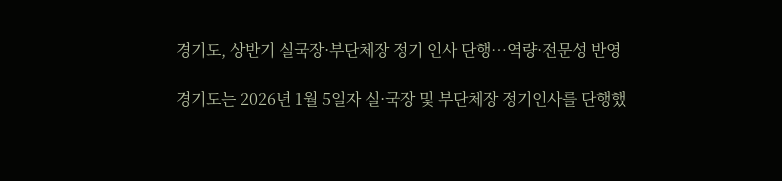경기도, 상반기 실국장·부단체장 정기 인사 단행…역량·전문성 반영

경기도는 2026년 1월 5일자 실·국장 및 부단체장 정기인사를 단행했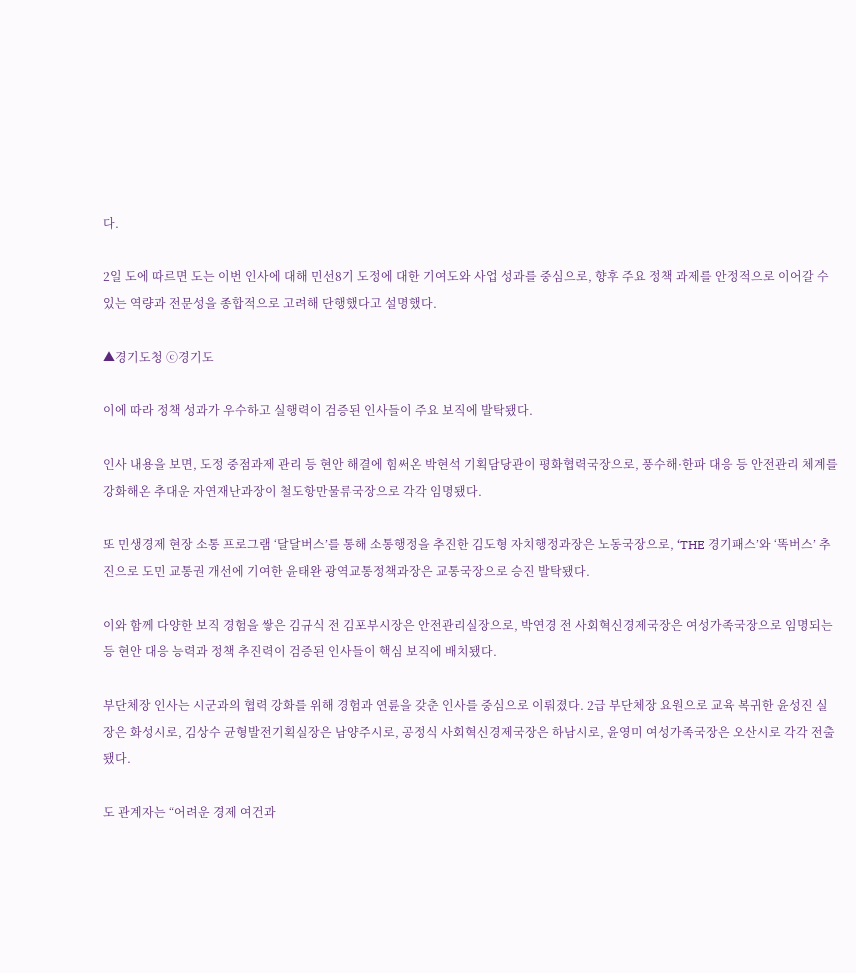다.

2일 도에 따르면 도는 이번 인사에 대해 민선8기 도정에 대한 기여도와 사업 성과를 중심으로, 향후 주요 정책 과제를 안정적으로 이어갈 수 있는 역량과 전문성을 종합적으로 고려해 단행했다고 설명했다.

▲경기도청 ⓒ경기도

이에 따라 정책 성과가 우수하고 실행력이 검증된 인사들이 주요 보직에 발탁됐다.

인사 내용을 보면, 도정 중점과제 관리 등 현안 해결에 힘써온 박현석 기획담당관이 평화협력국장으로, 풍수해·한파 대응 등 안전관리 체계를 강화해온 추대운 자연재난과장이 철도항만물류국장으로 각각 임명됐다.

또 민생경제 현장 소통 프로그램 ‘달달버스’를 통해 소통행정을 추진한 김도형 자치행정과장은 노동국장으로, ‘THE 경기패스’와 ‘똑버스’ 추진으로 도민 교통권 개선에 기여한 윤태완 광역교통정책과장은 교통국장으로 승진 발탁됐다.

이와 함께 다양한 보직 경험을 쌓은 김규식 전 김포부시장은 안전관리실장으로, 박연경 전 사회혁신경제국장은 여성가족국장으로 임명되는 등 현안 대응 능력과 정책 추진력이 검증된 인사들이 핵심 보직에 배치됐다.

부단체장 인사는 시군과의 협력 강화를 위해 경험과 연륜을 갖춘 인사를 중심으로 이뤄졌다. 2급 부단체장 요원으로 교육 복귀한 윤성진 실장은 화성시로, 김상수 균형발전기획실장은 남양주시로, 공정식 사회혁신경제국장은 하남시로, 윤영미 여성가족국장은 오산시로 각각 전출됐다.

도 관계자는 “어려운 경제 여건과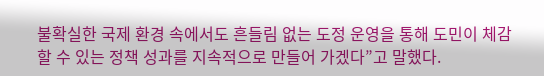불확실한 국제 환경 속에서도 흔들림 없는 도정 운영을 통해 도민이 체감할 수 있는 정책 성과를 지속적으로 만들어 가겠다”고 말했다.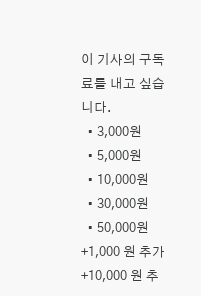이 기사의 구독료를 내고 싶습니다.
  • 3,000원
  • 5,000원
  • 10,000원
  • 30,000원
  • 50,000원
+1,000 원 추가
+10,000 원 추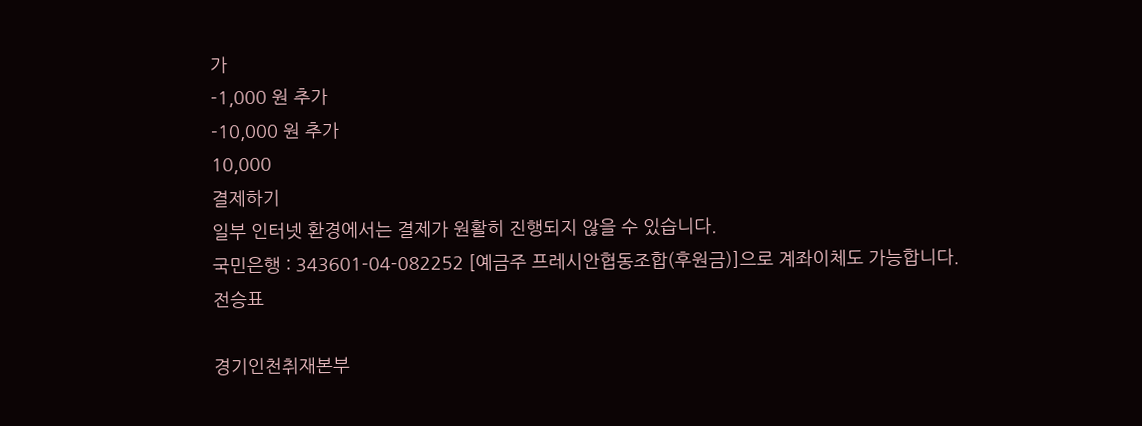가
-1,000 원 추가
-10,000 원 추가
10,000
결제하기
일부 인터넷 환경에서는 결제가 원활히 진행되지 않을 수 있습니다.
국민은행 : 343601-04-082252 [예금주 프레시안협동조합(후원금)]으로 계좌이체도 가능합니다.
전승표

경기인천취재본부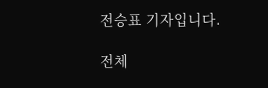전승표 기자입니다.

전체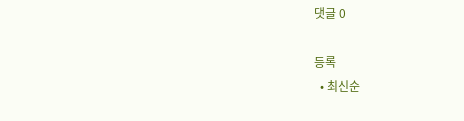댓글 0

등록
  • 최신순